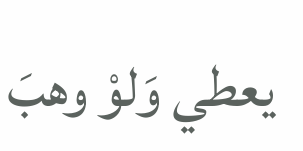يعطي وَلوْ وهبَ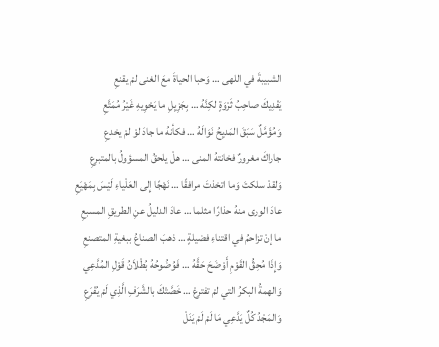الشبيبةَ في اللهى … وَحبا الحياةَ معَ الغنى لمْ يقنعِ
يَفْدِيكَ صاحِبُ ثَرْوَةٍ لكِنَّهُ … بِجَزِيِلِ ما يَحْوِيهِ غَيْرُ مُمَتَّعِ
وَمُؤَمَّلٌ سَبَقَ المَديِحُ نَوَالَهُ … فكأنهُ ما جادَ لوْ لمْ يخدعِ
جاراكَ مغرورٌ فخانتهُ المنى … هلْ يلحقُ المسؤولُ بالمتبرعِ
وَلقدْ سلكتَ وَما اتخذتَ مرافقًا … نَهْجًا إِلى العَلْياءِ لَيْسَ بِمَهْيَعِ
عادَ الورى منهُ حذارًا مثلما … عادَ الدليلُ عنِ الطريقِ المسبعِ
ما إنْ تزاحمُ في اقتناءِ فضيلةٍ … ذهبَ الصناعُ ببغيةِ المتصنعِ
وَإِذَا مُحِقُّ القَوْمِ أَوْضَحَ حَقَّهُ … فَوُضُوحُهُ بُطْلاَنُ قَوْلِ المُدَّعِي
وَالهمةُ البكرُ التي لمْ تفترعْ … خَصَّتْكَ بالشَّرَفِ الَّذِي لَمْ يُفْرَعِ
وَالمَجْدُ كُلٌ يَدَّعِي مَا لَمْ لَمْ يَنَلْ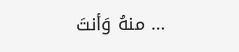… منهُ وَأنتَ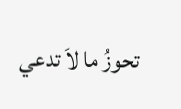تحوزُ ما لاَ تدعي